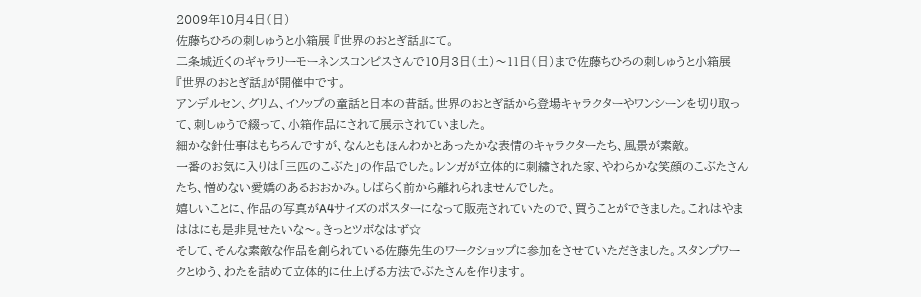2009年10月4日(日)
佐藤ちひろの刺しゅうと小箱展 『世界のおとぎ話』にて。
二条城近くのギャラリーモーネンスコンピスさんで10月3日(土)〜11日(日)まで佐藤ちひろの刺しゅうと小箱展 『世界のおとぎ話』が開催中です。
アンデルセン、グリム、イソップの童話と日本の昔話。世界のおとぎ話から登場キャラクターやワンシーンを切り取って、刺しゅうで綴って、小箱作品にされて展示されていました。
細かな針仕事はもちろんですが、なんともほんわかとあったかな表情のキャラクターたち、風景が素敵。
一番のお気に入りは「三匹のこぶた」の作品でした。レンガが立体的に刺繍された家、やわらかな笑顔のこぶたさんたち、憎めない愛嬌のあるおおかみ。しばらく前から離れられませんでした。
嬉しいことに、作品の写真がA4サイズのポスターになって販売されていたので、買うことができました。これはやまははにも是非見せたいな〜。きっとツボなはず☆
そして、そんな素敵な作品を創られている佐藤先生のワークショップに参加をさせていただきました。スタンプワークとゆう、わたを詰めて立体的に仕上げる方法でぶたさんを作ります。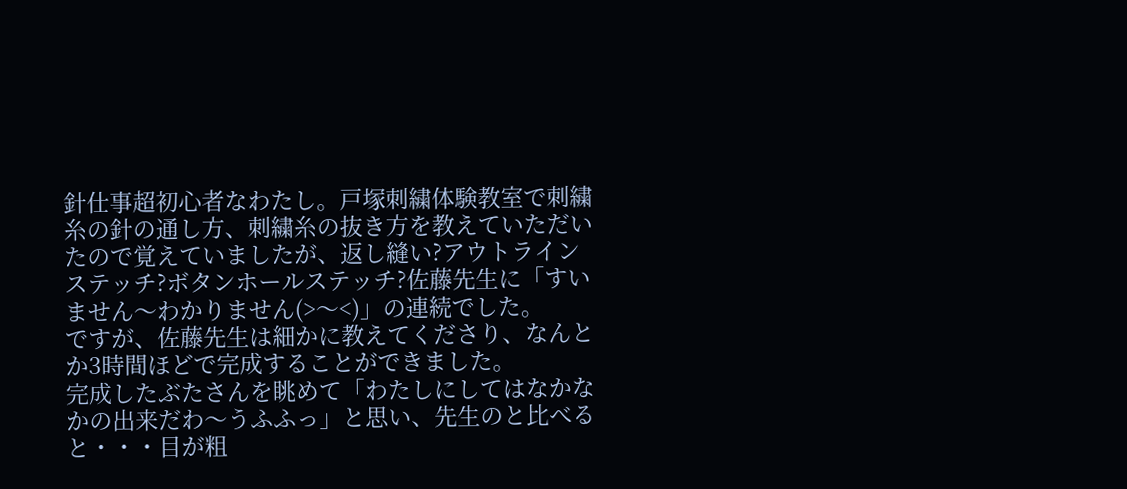針仕事超初心者なわたし。戸塚刺繍体験教室で刺繍糸の針の通し方、刺繍糸の抜き方を教えていただいたので覚えていましたが、返し縫い?アウトラインステッチ?ボタンホールステッチ?佐藤先生に「すいません〜わかりません(>〜<)」の連続でした。
ですが、佐藤先生は細かに教えてくださり、なんとか3時間ほどで完成することができました。
完成したぶたさんを眺めて「わたしにしてはなかなかの出来だわ〜うふふっ」と思い、先生のと比べると・・・目が粗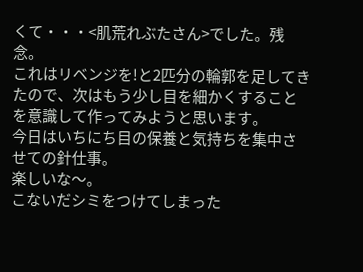くて・・・<肌荒れぶたさん>でした。残念。
これはリベンジを!と2匹分の輪郭を足してきたので、次はもう少し目を細かくすることを意識して作ってみようと思います。
今日はいちにち目の保養と気持ちを集中させての針仕事。
楽しいな〜。
こないだシミをつけてしまった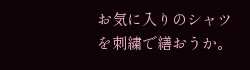お気に入りのシャツを刺繍で繕おうか。